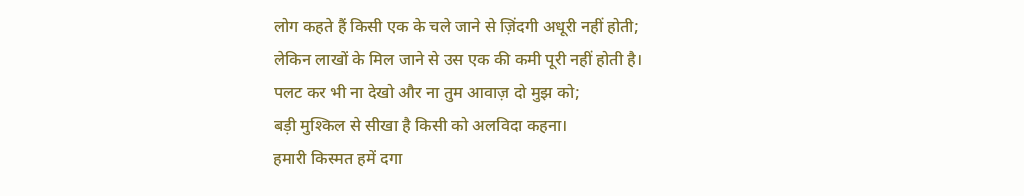लोग कहते हैं किसी एक के चले जाने से ज़िंदगी अधूरी नहीं होती;
लेकिन लाखों के मिल जाने से उस एक की कमी पूरी नहीं होती है।
पलट कर भी ना देखो और ना तुम आवाज़ दो मुझ को;
बड़ी मुश्किल से सीखा है किसी को अलविदा कहना।
हमारी किस्मत हमें दगा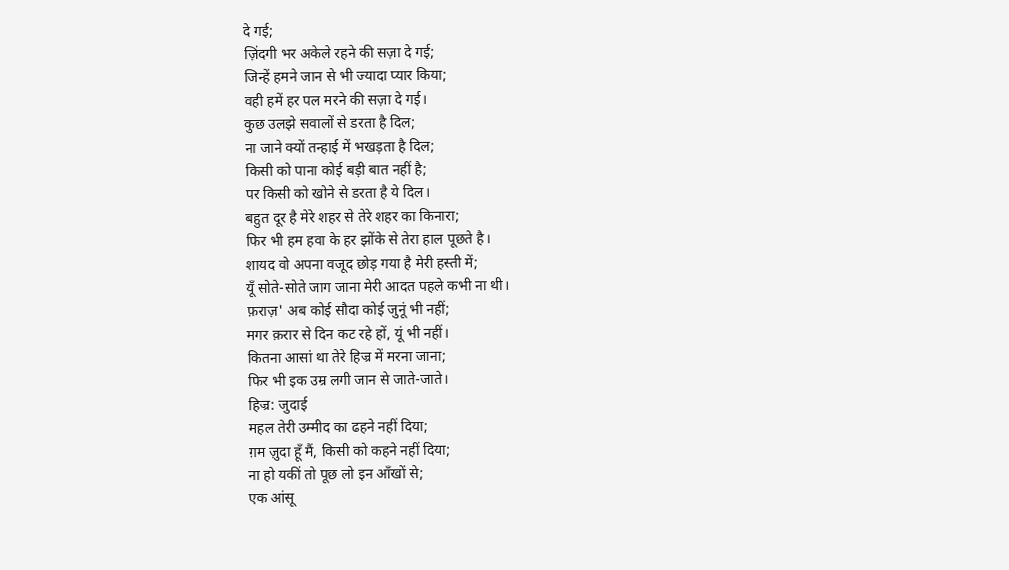दे गई;
ज़िंदगी भर अकेले रहने की सज़ा दे गई;
जिन्हें हमने जान से भी ज्यादा प्यार किया;
वही हमें हर पल मरने की सज़ा दे गई।
कुछ उलझे सवालों से डरता है दिल;
ना जाने क्यों तन्हाई में भखड़ता है दिल;
किसी को पाना कोई बड़ी बात नहीं है;
पर किसी को खोने से डरता है ये दिल।
बहुत दूर है मेरे शहर से तेरे शहर का किनारा;
फिर भी हम हवा के हर झोंके से तेरा हाल पूछते है।
शायद वो अपना वजूद छोड़ गया है मेरी हस्ती में;
यूँ सोते-सोते जाग जाना मेरी आदत पहले कभी ना थी।
फ़राज़' अब कोई सौदा कोई जुनूं भी नहीं;
मगर क़रार से दिन कट रहे हों, यूं भी नहीं।
कितना आसां था तेरे हिज्र में मरना जाना;
फिर भी इक उम्र लगी जान से जाते-जाते।
हिज्र: जुदाई
महल तेरी उम्मीद का ढहने नहीं दिया;
ग़म ज़ुदा हूँ मैं, किसी को कहने नहीं दिया;
ना हो यकीं तो पूछ लो इन आँखों से;
एक आंसू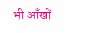भी आँखों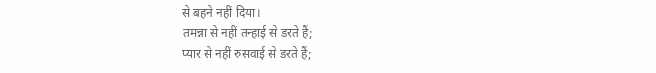से बहने नहीं दिया।
तमन्ना से नहीं तन्हाई से डरते हैं;
प्यार से नहीं रुसवाई से डरते हैं;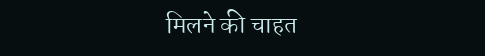मिलने की चाहत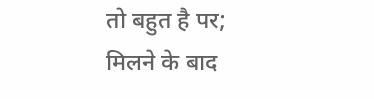तो बहुत है पर;
मिलने के बाद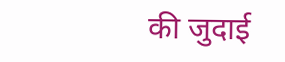की जुदाई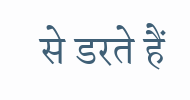से डरते हैं